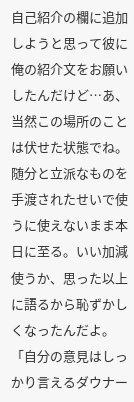自己紹介の欄に追加しようと思って彼に俺の紹介文をお願いしたんだけど…あ、当然この場所のことは伏せた状態でね。随分と立派なものを手渡されたせいで使うに使えないまま本日に至る。いい加減使うか、思った以上に語るから恥ずかしくなったんだよ。
「自分の意見はしっかり言えるダウナー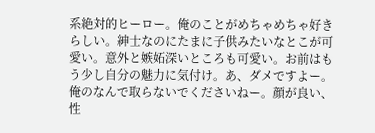系絶対的ヒーロー。俺のことがめちゃめちゃ好きらしい。紳士なのにたまに子供みたいなとこが可愛い。意外と嫉妬深いところも可愛い。お前はもう少し自分の魅力に気付け。あ、ダメですよー。俺のなんで取らないでくださいねー。顔が良い、性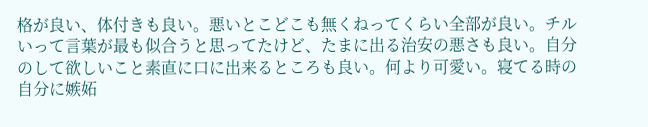格が良い、体付きも良い。悪いとこどこも無くねってくらい全部が良い。チルいって言葉が最も似合うと思ってたけど、たまに出る治安の悪さも良い。自分のして欲しいこと素直に口に出来るところも良い。何より可愛い。寝てる時の自分に嫉妬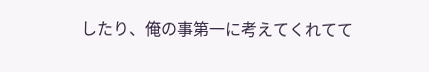したり、俺の事第一に考えてくれてて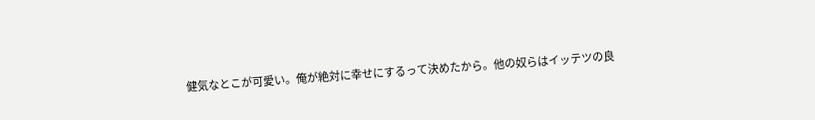健気なとこが可愛い。俺が絶対に幸せにするって決めたから。他の奴らはイッテツの良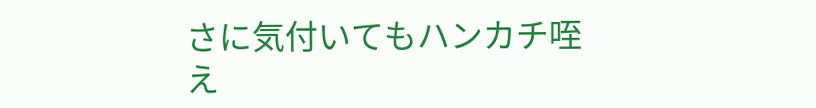さに気付いてもハンカチ咥え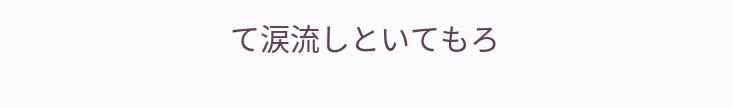て涙流しといてもろ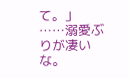て。」
……溺愛ぶりが凄いな。